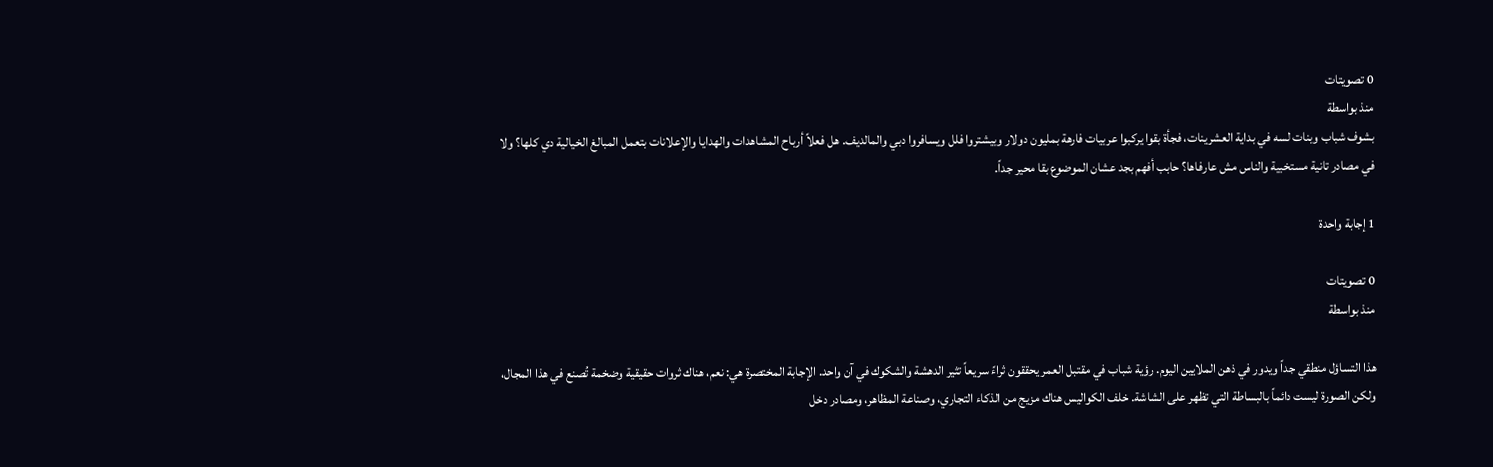0 تصويتات
منذ بواسطة
بشوف شباب وبنات لسه في بداية العشرينات، فجأة بقوا يركبوا عربيات فارهة بمليون دولار وبيشتروا فلل ويسافروا دبي والمالديف. هل فعلاً أرباح المشاهدات والهدايا والإعلانات بتعمل المبالغ الخيالية دي كلها؟ ولا في مصادر تانية مستخبية والناس مش عارفاها؟ حابب أفهم بجد عشان الموضوع بقا محير جداً.

1 إجابة واحدة

0 تصويتات
منذ بواسطة

هذا التساؤل منطقي جداً ويدور في ذهن الملايين اليوم. رؤية شباب في مقتبل العمر يحققون ثراءً سريعاً تثير الدهشة والشكوك في آن واحد. الإجابة المختصرة هي: نعم، هناك ثروات حقيقية وضخمة تُصنع في هذا المجال، ولكن الصورة ليست دائماً بالبساطة التي تظهر على الشاشة. خلف الكواليس هناك مزيج من الذكاء التجاري، وصناعة المظاهر، ومصادر دخل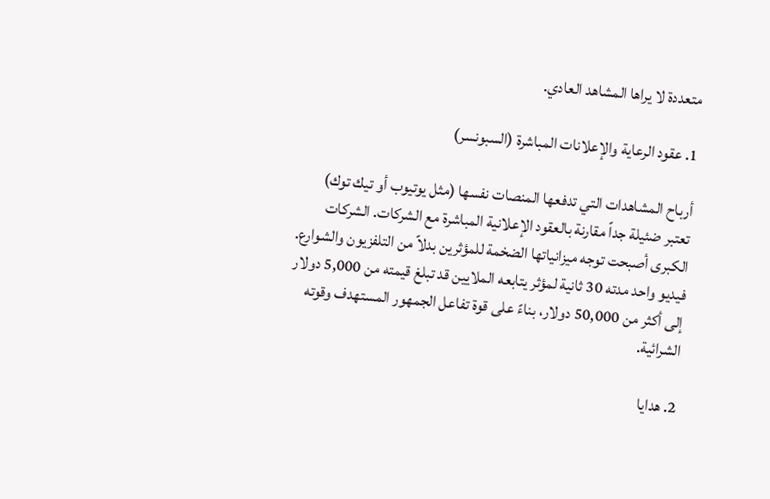متعددة لا يراها المشاهد العادي.

1. عقود الرعاية والإعلانات المباشرة (السبونسر)

أرباح المشاهدات التي تدفعها المنصات نفسها (مثل يوتيوب أو تيك توك) تعتبر ضئيلة جداً مقارنة بالعقود الإعلانية المباشرة مع الشركات. الشركات الكبرى أصبحت توجه ميزانياتها الضخمة للمؤثرين بدلاً من التلفزيون والشوارع. فيديو واحد مدته 30 ثانية لمؤثر يتابعه الملايين قد تبلغ قيمته من 5,000 دولار إلى أكثر من 50,000 دولار، بناءً على قوة تفاعل الجمهور المستهدف وقوته الشرائية.

2. هدايا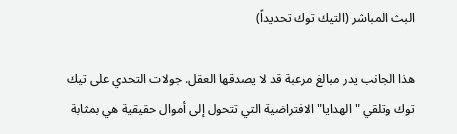البث المباشر (التيك توك تحديداً)

هذا الجانب يدر مبالغ مرعبة قد لا يصدقها العقل. جولات التحدي على تيك توك وتلقي "الهدايا" الافتراضية التي تتحول إلى أموال حقيقية هي بمثابة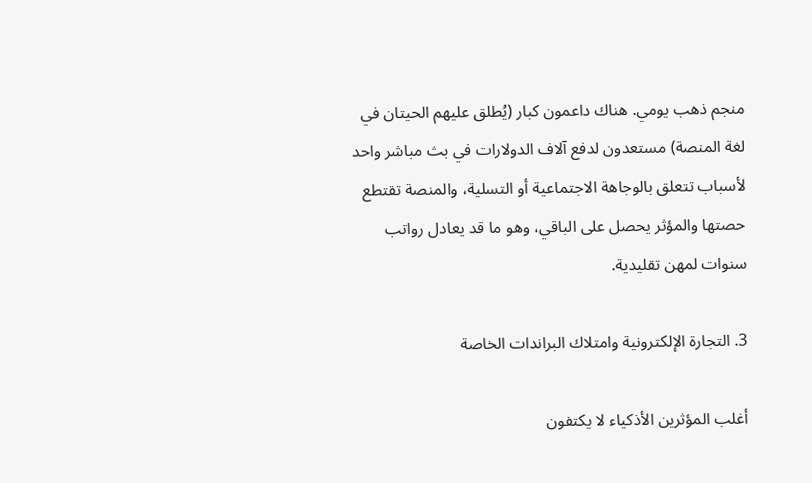منجم ذهب يومي. هناك داعمون كبار (يُطلق عليهم الحيتان في لغة المنصة) مستعدون لدفع آلاف الدولارات في بث مباشر واحد لأسباب تتعلق بالوجاهة الاجتماعية أو التسلية، والمنصة تقتطع حصتها والمؤثر يحصل على الباقي، وهو ما قد يعادل رواتب سنوات لمهن تقليدية.

3. التجارة الإلكترونية وامتلاك البراندات الخاصة

أغلب المؤثرين الأذكياء لا يكتفون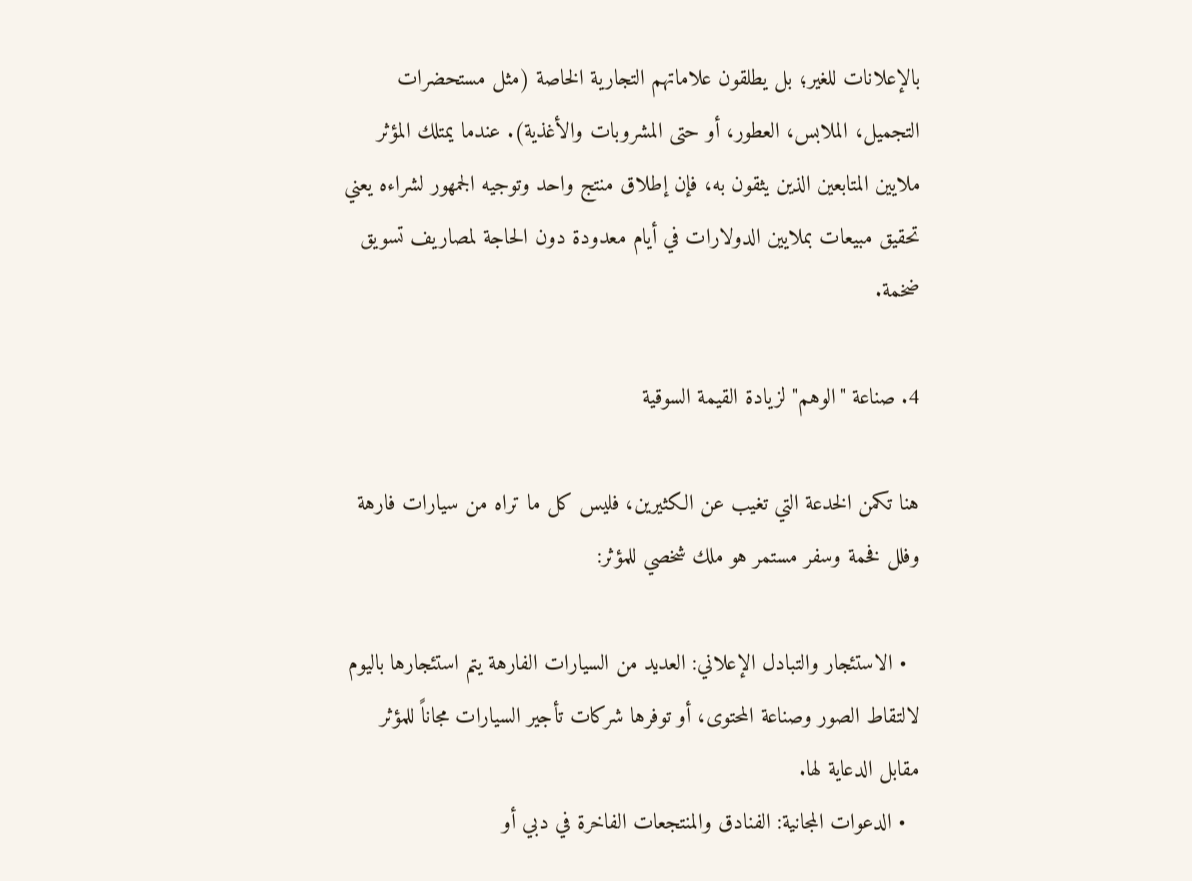بالإعلانات للغير؛ بل يطلقون علاماتهم التجارية الخاصة (مثل مستحضرات التجميل، الملابس، العطور، أو حتى المشروبات والأغذية). عندما يمتلك المؤثر ملايين المتابعين الذين يثقون به، فإن إطلاق منتج واحد وتوجيه الجمهور لشراءه يعني تحقيق مبيعات بملايين الدولارات في أيام معدودة دون الحاجة لمصاريف تسويق ضخمة.

4. صناعة "الوهم" لزيادة القيمة السوقية

هنا تكمن الخدعة التي تغيب عن الكثيرين، فليس كل ما تراه من سيارات فارهة وفلل فخمة وسفر مستمر هو ملك شخصي للمؤثر:

  • الاستئجار والتبادل الإعلاني: العديد من السيارات الفارهة يتم استئجارها باليوم لالتقاط الصور وصناعة المحتوى، أو توفرها شركات تأجير السيارات مجاناً للمؤثر مقابل الدعاية لها.
  • الدعوات المجانية: الفنادق والمنتجعات الفاخرة في دبي أو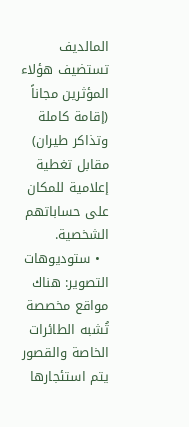المالديف تستضيف هؤلاء المؤثرين مجاناً (إقامة كاملة وتذاكر طيران) مقابل تغطية إعلامية للمكان على حساباتهم الشخصية.
  • ستوديوهات التصوير: هناك مواقع مخصصة تُشبه الطائرات الخاصة والقصور يتم استئجارها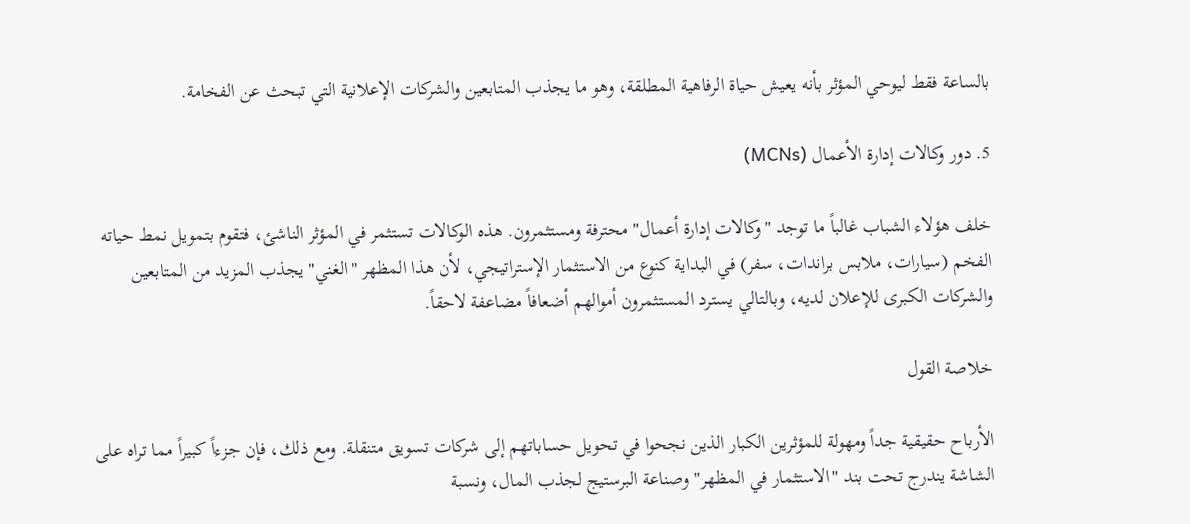بالساعة فقط ليوحي المؤثر بأنه يعيش حياة الرفاهية المطلقة، وهو ما يجذب المتابعين والشركات الإعلانية التي تبحث عن الفخامة.

5. دور وكالات إدارة الأعمال (MCNs)

خلف هؤلاء الشباب غالباً ما توجد "وكالات إدارة أعمال" محترفة ومستثمرون. هذه الوكالات تستثمر في المؤثر الناشئ، فتقوم بتمويل نمط حياته الفخم (سيارات، ملابس براندات، سفر) في البداية كنوع من الاستثمار الإستراتيجي، لأن هذا المظهر "الغني" يجذب المزيد من المتابعين والشركات الكبرى للإعلان لديه، وبالتالي يسترد المستثمرون أموالهم أضعافاً مضاعفة لاحقاً.

خلاصة القول

الأرباح حقيقية جداً ومهولة للمؤثرين الكبار الذين نجحوا في تحويل حساباتهم إلى شركات تسويق متنقلة. ومع ذلك، فإن جزءاً كبيراً مما تراه على الشاشة يندرج تحت بند "الاستثمار في المظهر" وصناعة البرستيج لجذب المال، ونسبة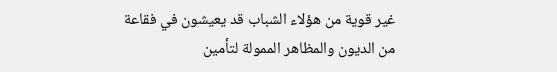غير قوية من هؤلاء الشباب قد يعيشون في فقاعة من الديون والمظاهر الممولة لتأمين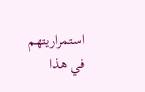استمراريتهم في هذا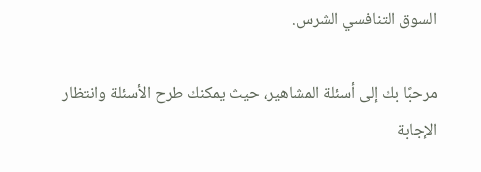السوق التنافسي الشرس.

مرحبًا بك إلى أسئلة المشاهير، حيث يمكنك طرح الأسئلة وانتظار الإجابة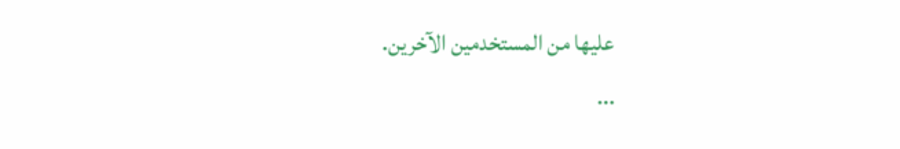عليها من المستخدمين الآخرين.
...